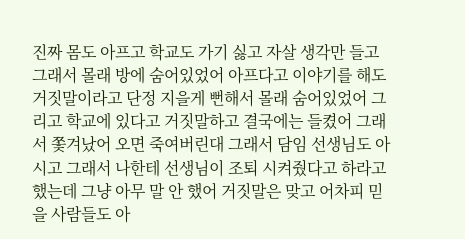진짜 몸도 아프고 학교도 가기 싫고 자살 생각만 들고 그래서 몰래 방에 숨어있었어 아프다고 이야기를 해도 거짓말이라고 단정 지을게 뻔해서 몰래 숨어있었어 그리고 학교에 있다고 거짓말하고 결국에는 들켰어 그래서 쫓겨났어 오면 죽여버린대 그래서 담임 선생님도 아시고 그래서 나한테 선생님이 조퇴 시켜줬다고 하라고 했는데 그냥 아무 말 안 했어 거짓말은 맞고 어차피 믿을 사람들도 아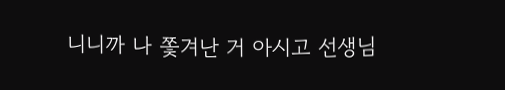니니까 나 쫓겨난 거 아시고 선생님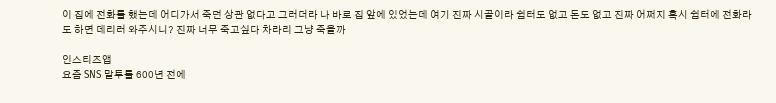이 집에 전화를 했는데 어디가서 죽던 상관 없다고 그러더라 나 바로 집 앞에 있었는데 여기 진짜 시골이라 쉼터도 없고 돈도 없고 진짜 어쩌지 혹시 쉼터에 전화라도 하면 데리러 와주시니? 진짜 너무 죽고싶다 차라리 그냥 죽을까

인스티즈앱
요즘 SNS 말투를 600년 전에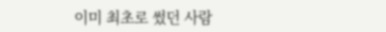이미 최초로 썼던 사람